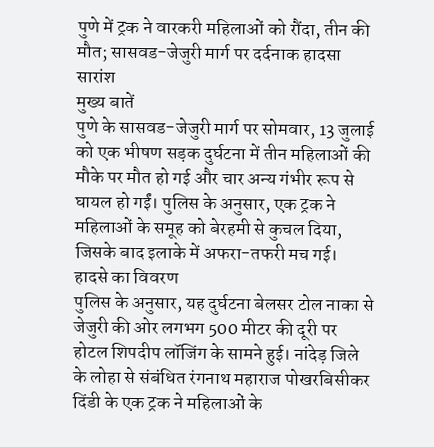पुणे में ट्रक ने वारकरी महिलाओं को रौंदा, तीन की मौत; सासवड-जेजुरी मार्ग पर दर्दनाक हादसा
सारांश
मुख्य बातें
पुणे के सासवड-जेजुरी मार्ग पर सोमवार, 13 जुलाई को एक भीषण सड़क दुर्घटना में तीन महिलाओं की मौके पर मौत हो गई और चार अन्य गंभीर रूप से घायल हो गईं। पुलिस के अनुसार, एक ट्रक ने महिलाओं के समूह को बेरहमी से कुचल दिया, जिसके बाद इलाके में अफरा-तफरी मच गई।
हादसे का विवरण
पुलिस के अनुसार, यह दुर्घटना बेलसर टोल नाका से जेजुरी की ओर लगभग 500 मीटर की दूरी पर होटल शिपदीप लॉजिंग के सामने हुई। नांदेड़ जिले के लोहा से संबंधित रंगनाथ महाराज पोखरबिसीकर दिंडी के एक ट्रक ने महिलाओं के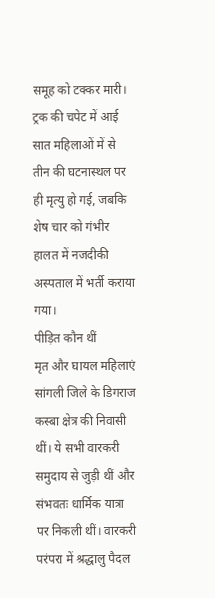समूह को टक्कर मारी। ट्रक की चपेट में आई सात महिलाओं में से तीन की घटनास्थल पर ही मृत्यु हो गई, जबकि शेष चार को गंभीर हालत में नजदीकी अस्पताल में भर्ती कराया गया।
पीड़ित कौन थीं
मृत और घायल महिलाएं सांगली जिले के डिगराज कस्बा क्षेत्र की निवासी थीं। ये सभी वारकरी समुदाय से जुड़ी थीं और संभवतः धार्मिक यात्रा पर निकली थीं। वारकरी परंपरा में श्रद्धालु पैदल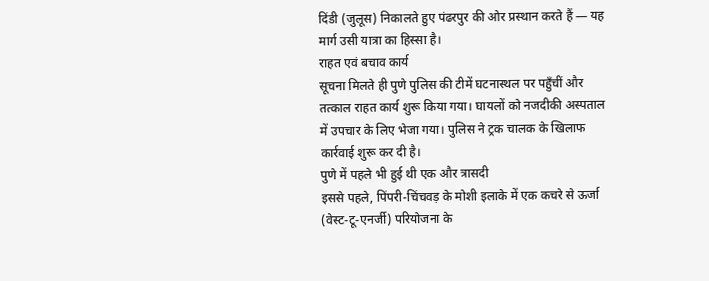दिंडी (जुलूस) निकालते हुए पंढरपुर की ओर प्रस्थान करते हैं — यह मार्ग उसी यात्रा का हिस्सा है।
राहत एवं बचाव कार्य
सूचना मिलते ही पुणे पुलिस की टीमें घटनास्थल पर पहुँचीं और तत्काल राहत कार्य शुरू किया गया। घायलों को नजदीकी अस्पताल में उपचार के लिए भेजा गया। पुलिस ने ट्रक चालक के खिलाफ कार्रवाई शुरू कर दी है।
पुणे में पहले भी हुई थी एक और त्रासदी
इससे पहले, पिंपरी-चिंचवड़ के मोशी इलाके में एक कचरे से ऊर्जा (वेस्ट-टू-एनर्जी) परियोजना के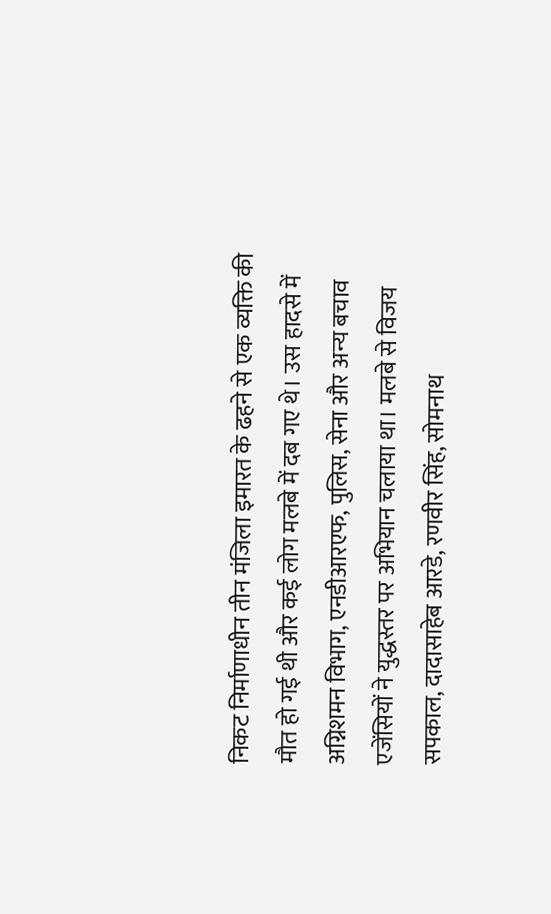निकट निर्माणाधीन तीन मंजिला इमारत के ढहने से एक व्यक्ति की मौत हो गई थी और कई लोग मलबे में दब गए थे। उस हादसे में अग्निशमन विभाग, एनडीआरएफ, पुलिस, सेना और अन्य बचाव एजेंसियों ने युद्धस्तर पर अभियान चलाया था। मलबे से विजय सपकाल, दादासाहेब आरडे, रणवीर सिंह, सोमनाथ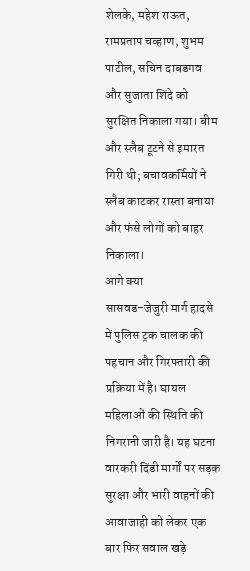शेलके, महेश राऊत, रामप्रताप चव्हाण, शुभम पाटील, सचिन दाबडगव और सुजाता शिंदे को सुरक्षित निकाला गया। बीम और स्लैब टूटने से इमारत गिरी थी; बचावकर्मियों ने स्लैब काटकर रास्ता बनाया और फंसे लोगों को बाहर निकाला।
आगे क्या
सासवड-जेजुरी मार्ग हादसे में पुलिस ट्रक चालक की पहचान और गिरफ्तारी की प्रक्रिया में है। घायल महिलाओं की स्थिति की निगरानी जारी है। यह घटना वारकरी दिंडी मार्गों पर सड़क सुरक्षा और भारी वाहनों की आवाजाही को लेकर एक बार फिर सवाल खड़े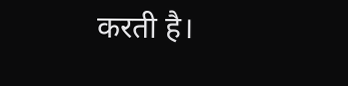करती है।